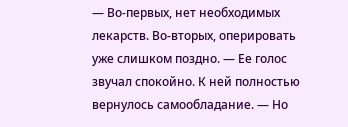— Во-первых, нет необходимых лекарств. Во-вторых, оперировать уже слишком поздно. — Ее голос звучал спокойно. К ней полностью вернулось самообладание. — Но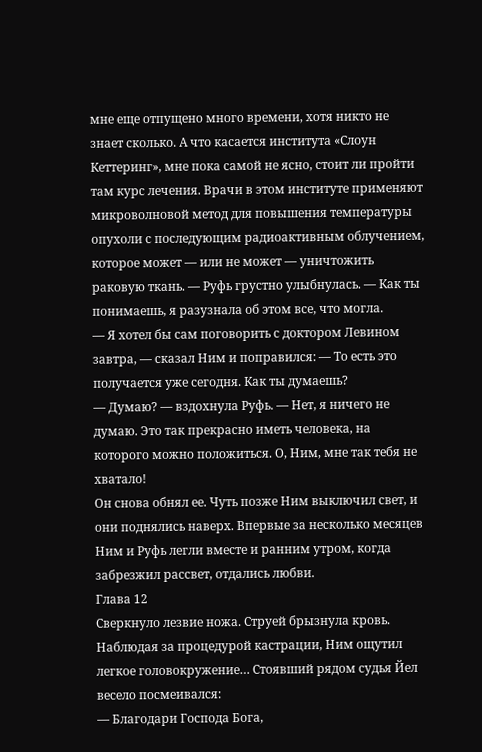мне еще отпущено много времени, хотя никто не знает сколько. А что касается института «Слоун Кеттеринг», мне пока самой не ясно, стоит ли пройти там курс лечения. Врачи в этом институте применяют микроволновой метод для повышения температуры опухоли с последующим радиоактивным облучением, которое может — или не может — уничтожить раковую ткань. — Руфь грустно улыбнулась. — Как ты понимаешь, я разузнала об этом все, что могла.
— Я хотел бы сам поговорить с доктором Левином завтра, — сказал Ним и поправился: — То есть это получается уже сегодня. Как ты думаешь?
— Думаю? — вздохнула Руфь. — Нет, я ничего не думаю. Это так прекрасно иметь человека, на которого можно положиться. О, Ним, мне так тебя не хватало!
Он снова обнял ее. Чуть позже Ним выключил свет, и они поднялись наверх. Впервые за несколько месяцев Ним и Руфь легли вместе и ранним утром, когда забрезжил рассвет, отдались любви.
Глава 12
Сверкнуло лезвие ножа. Струей брызнула кровь. Наблюдая за процедурой кастрации, Ним ощутил легкое головокружение… Стоявший рядом судья Йел весело посмеивался:
— Благодари Господа Бога,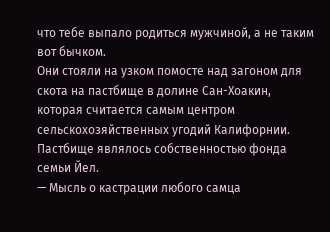что тебе выпало родиться мужчиной, а не таким вот бычком.
Они стояли на узком помосте над загоном для скота на пастбище в долине Сан-Хоакин, которая считается самым центром сельскохозяйственных угодий Калифорнии. Пастбище являлось собственностью фонда семьи Йел.
— Мысль о кастрации любого самца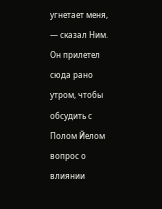угнетает меня, — сказал Ним.
Он прилетел сюда рано утром, чтобы обсудить с Полом Йелом вопрос о влиянии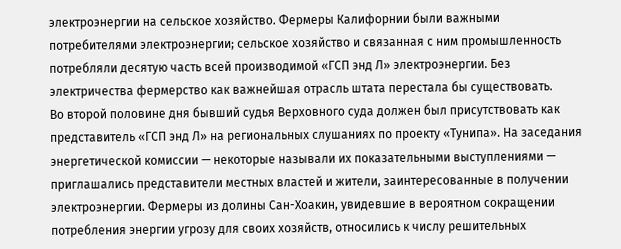электроэнергии на сельское хозяйство. Фермеры Калифорнии были важными потребителями электроэнергии; сельское хозяйство и связанная с ним промышленность потребляли десятую часть всей производимой «ГСП энд Л» электроэнергии. Без электричества фермерство как важнейшая отрасль штата перестала бы существовать.
Во второй половине дня бывший судья Верховного суда должен был присутствовать как представитель «ГСП энд Л» на региональных слушаниях по проекту «Тунипа». На заседания энергетической комиссии — некоторые называли их показательными выступлениями — приглашались представители местных властей и жители, заинтересованные в получении электроэнергии. Фермеры из долины Сан-Хоакин, увидевшие в вероятном сокращении потребления энергии угрозу для своих хозяйств, относились к числу решительных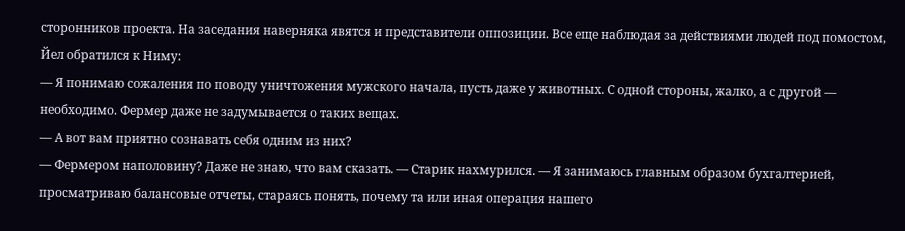сторонников проекта. На заседания наверняка явятся и представители оппозиции. Все еще наблюдая за действиями людей под помостом, Йел обратился к Ниму:
— Я понимаю сожаления по поводу уничтожения мужского начала, пусть даже у животных. С одной стороны, жалко, а с другой — необходимо. Фермер даже не задумывается о таких вещах.
— А вот вам приятно сознавать себя одним из них?
— Фермером наполовину? Даже не знаю, что вам сказать. — Старик нахмурился. — Я занимаюсь главным образом бухгалтерией, просматриваю балансовые отчеты, стараясь понять, почему та или иная операция нашего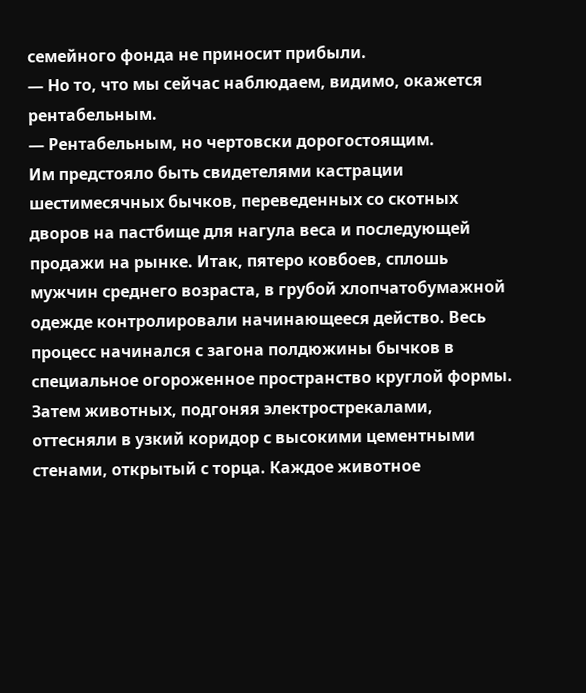семейного фонда не приносит прибыли.
— Но то, что мы сейчас наблюдаем, видимо, окажется рентабельным.
— Рентабельным, но чертовски дорогостоящим.
Им предстояло быть свидетелями кастрации шестимесячных бычков, переведенных со скотных дворов на пастбище для нагула веса и последующей продажи на рынке. Итак, пятеро ковбоев, сплошь мужчин среднего возраста, в грубой хлопчатобумажной одежде контролировали начинающееся действо. Весь процесс начинался с загона полдюжины бычков в специальное огороженное пространство круглой формы. Затем животных, подгоняя электрострекалами, оттесняли в узкий коридор с высокими цементными стенами, открытый с торца. Каждое животное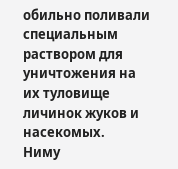обильно поливали специальным раствором для уничтожения на их туловище личинок жуков и насекомых.
Ниму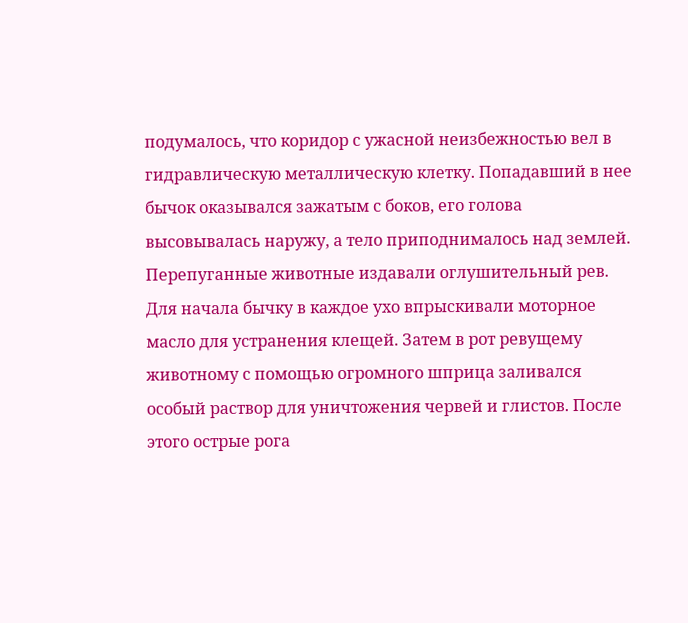подумалось, что коридор с ужасной неизбежностью вел в гидравлическую металлическую клетку. Попадавший в нее бычок оказывался зажатым с боков, его голова высовывалась наружу, а тело приподнималось над землей. Перепуганные животные издавали оглушительный рев. Для начала бычку в каждое ухо впрыскивали моторное масло для устранения клещей. Затем в рот ревущему животному с помощью огромного шприца заливался особый раствор для уничтожения червей и глистов. После этого острые рога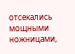отсекались мощными ножницами,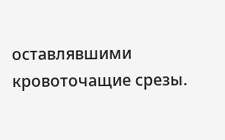оставлявшими кровоточащие срезы.